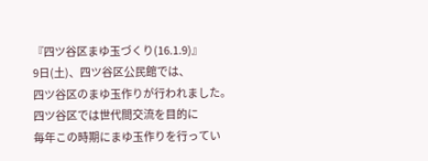『四ツ谷区まゆ玉づくり(16.1.9)』
9日(土)、四ツ谷区公民館では、
四ツ谷区のまゆ玉作りが行われました。
四ツ谷区では世代間交流を目的に
毎年この時期にまゆ玉作りを行ってい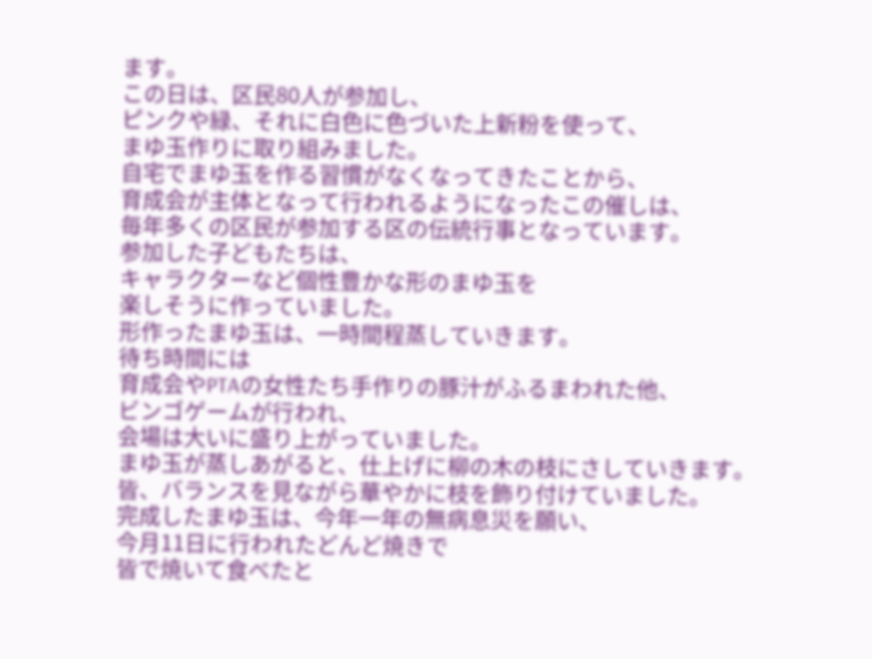ます。
この日は、区民80人が参加し、
ピンクや緑、それに白色に色づいた上新粉を使って、
まゆ玉作りに取り組みました。
自宅でまゆ玉を作る習慣がなくなってきたことから、
育成会が主体となって行われるようになったこの催しは、
毎年多くの区民が参加する区の伝統行事となっています。
参加した子どもたちは、
キャラクターなど個性豊かな形のまゆ玉を
楽しそうに作っていました。
形作ったまゆ玉は、一時間程蒸していきます。
待ち時間には
育成会やPTAの女性たち手作りの豚汁がふるまわれた他、
ビンゴゲームが行われ、
会場は大いに盛り上がっていました。
まゆ玉が蒸しあがると、仕上げに柳の木の枝にさしていきます。
皆、バランスを見ながら華やかに枝を飾り付けていました。
完成したまゆ玉は、今年一年の無病息災を願い、
今月11日に行われたどんど焼きで
皆で焼いて食べたと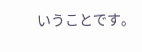いうことです。